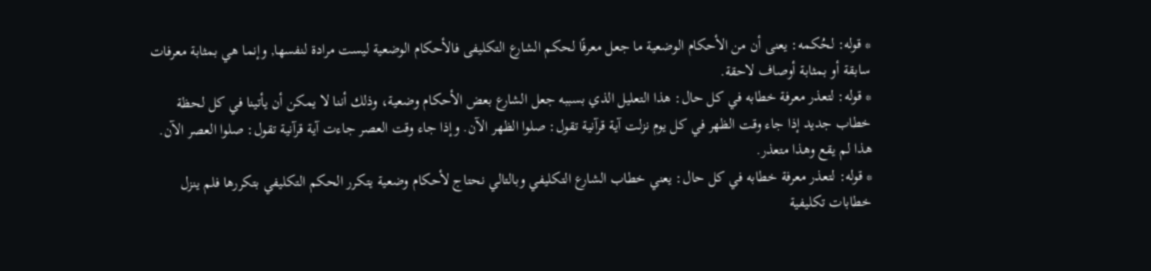* قوله: لحُكمه: يعنى أن من الأحكام الوضعية ما جعل معرفًا لحكم الشارع التكليفى فالأحكام الوضعية ليست مرادة لنفسها, وإنما هي بمثابة معرفات سابقة أو بمثابة أوصاف لاحقة.
* قوله: لتعذر معرفة خطابه في كل حال: هذا التعليل الذي بسببه جعل الشارع بعض الأحكام وضعية، وذلك أننا لا يمكن أن يأتينا في كل لحظة خطاب جديد إذا جاء وقت الظهر في كل يوم نزلت آية قرآنية تقول: صلوا الظهر الآن. وإذا جاء وقت العصر جاءت آية قرآنية تقول: صلوا العصر الآن. هذا لم يقع وهذا متعذر.
* قوله: لتعذر معرفة خطابه في كل حال: يعني خطاب الشارع التكليفي وبالتالي نحتاج لأحكام وضعية يتكرر الحكم التكليفي بتكررها فلم ينزل خطابات تكليفية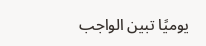يوميًا تبين الواجب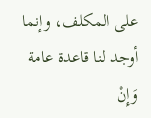على المكلف، وإنما أوجد لنا قاعدة عامة
وَإِنْ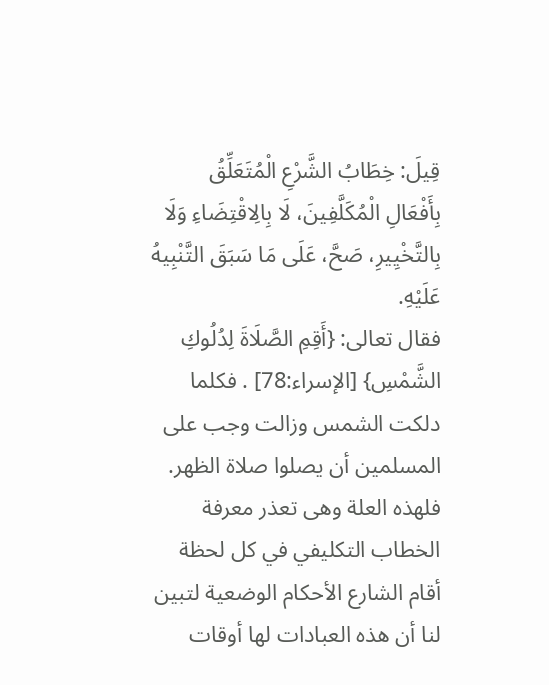قِيلَ: خِطَابُ الشَّرْعِ الْمُتَعَلِّقُ بِأَفْعَالِ الْمُكَلَّفِينَ، لَا بِالِاقْتِضَاءِ وَلَا بِالتَّخْيِيرِ، صَحَّ، عَلَى مَا سَبَقَ التَّنْبِيهُ عَلَيْهِ.
فقال تعالى: {أَقِمِ الصَّلَاةَ لِدُلُوكِ الشَّمْسِ} [الإسراء:78] . فكلما دلكت الشمس وزالت وجب على المسلمين أن يصلوا صلاة الظهر. فلهذه العلة وهى تعذر معرفة الخطاب التكليفي في كل لحظة أقام الشارع الأحكام الوضعية لتبين لنا أن هذه العبادات لها أوقات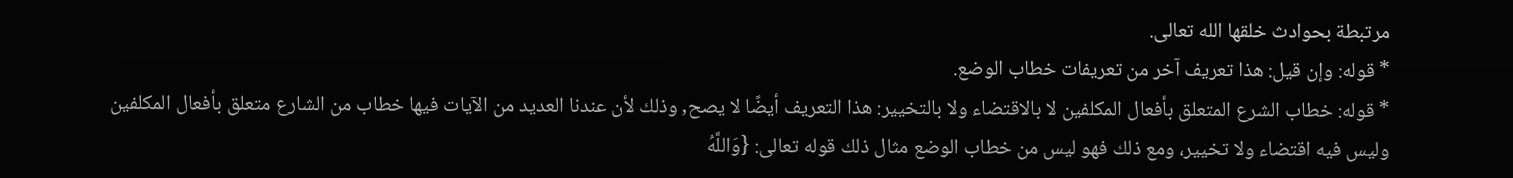مرتبطة بحوادث خلقها الله تعالى.
* قوله: وإن قيل: هذا تعريف آخر من تعريفات خطاب الوضع.
* قوله: خطاب الشرع المتعلق بأفعال المكلفين لا بالاقتضاء ولا بالتخيير: هذا التعريف أيضًا لا يصح, وذلك لأن عندنا العديد من الآيات فيها خطاب من الشارع متعلق بأفعال المكلفين وليس فيه اقتضاء ولا تخيير، ومع ذلك فهو ليس من خطاب الوضع مثال ذلك قوله تعالى: {وَاللَّهُ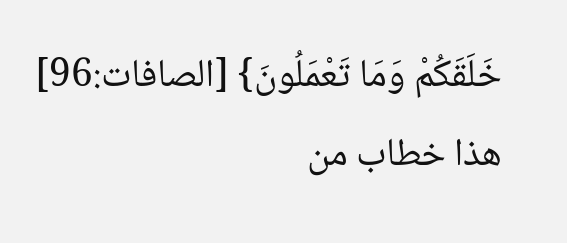خَلَقَكُمْ وَمَا تَعْمَلُونَ} [الصافات:96] هذا خطاب من